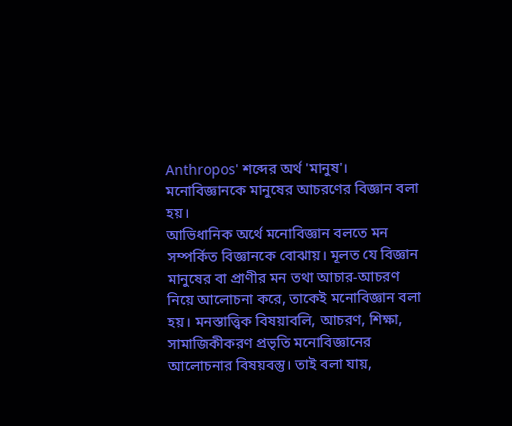Anthropos' শব্দের অর্থ 'মানুষ'।
মনোবিজ্ঞানকে মানুষের আচরণের বিজ্ঞান বলা হয়।
আভিধানিক অর্থে মনোবিজ্ঞান বলতে মন সম্পর্কিত বিজ্ঞানকে বোঝায়। মূলত যে বিজ্ঞান মানুষের বা প্রাণীর মন তথা আচার-আচরণ নিয়ে আলোচনা করে, তাকেই মনোবিজ্ঞান বলা হয়। মনস্তাত্ত্বিক বিষয়াবলি, আচরণ, শিক্ষা, সামাজিকীকরণ প্রভৃতি মনোবিজ্ঞানের আলোচনার বিষয়বস্তু। তাই বলা যায়,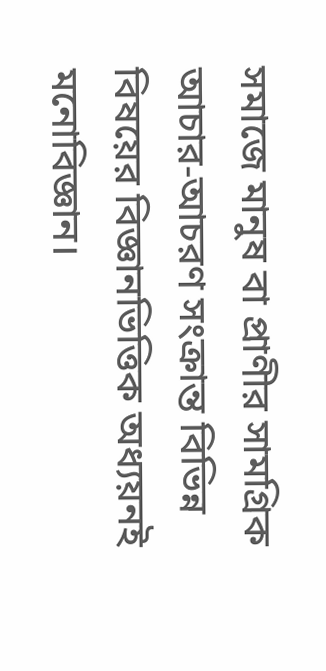সমাজে মানুষ বা প্রাণীর সামগ্রিক আচার-আচরণ সংক্রান্ত বিভিন্ন বিষয়ের বিজ্ঞানভিত্তিক অধ্যয়নই মনোবিজ্ঞান।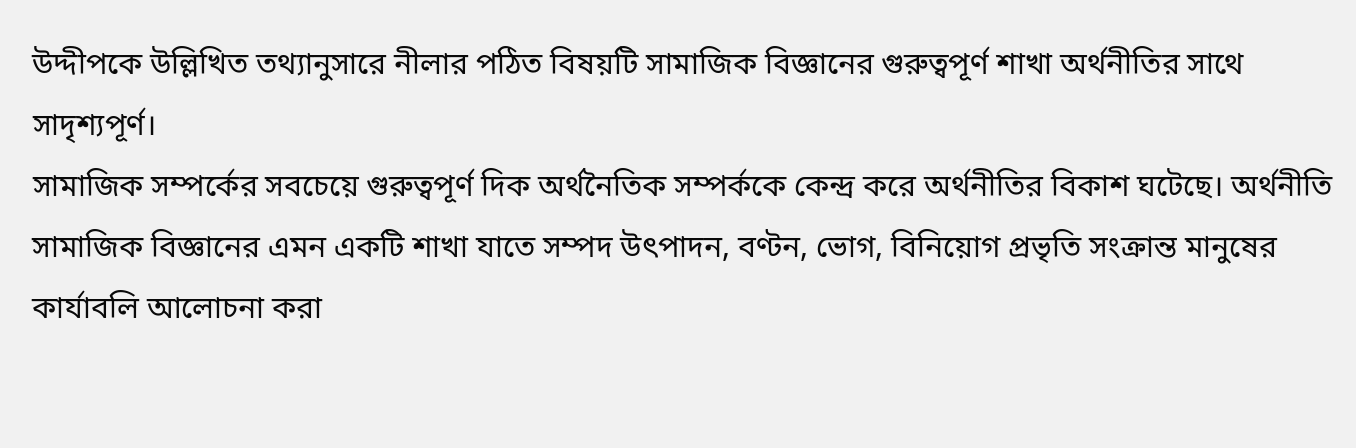উদ্দীপকে উল্লিখিত তথ্যানুসারে নীলার পঠিত বিষয়টি সামাজিক বিজ্ঞানের গুরুত্বপূর্ণ শাখা অর্থনীতির সাথে সাদৃশ্যপূর্ণ।
সামাজিক সম্পর্কের সবচেয়ে গুরুত্বপূর্ণ দিক অর্থনৈতিক সম্পর্ককে কেন্দ্র করে অর্থনীতির বিকাশ ঘটেছে। অর্থনীতি সামাজিক বিজ্ঞানের এমন একটি শাখা যাতে সম্পদ উৎপাদন, বণ্টন, ভোগ, বিনিয়োগ প্রভৃতি সংক্রান্ত মানুষের কার্যাবলি আলোচনা করা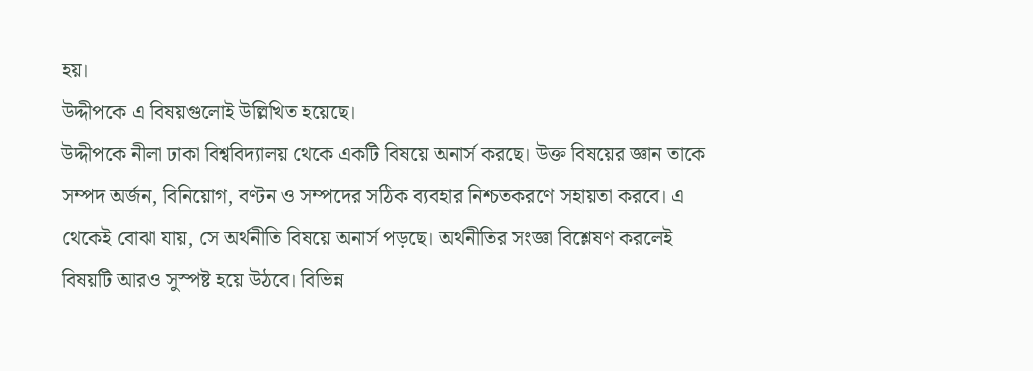হয়।
উদ্দীপকে এ বিষয়গুলোই উল্লিখিত হয়েছে।
উদ্দীপকে নীলা ঢাকা বিশ্ববিদ্যালয় থেকে একটি বিষয়ে অনার্স করছে। উক্ত বিষয়ের জ্ঞান তাকে সম্পদ অর্জন, বিনিয়োগ, বণ্টন ও সম্পদের সঠিক ব্যবহার নিশ্চতকরণে সহায়তা করবে। এ থেকেই বোঝা যায়, সে অর্থনীতি বিষয়ে অনার্স পড়ছে। অর্থনীতির সংজ্ঞা বিশ্লেষণ করলেই বিষয়টি আরও সুস্পষ্ট হয়ে উঠবে। বিভিন্ন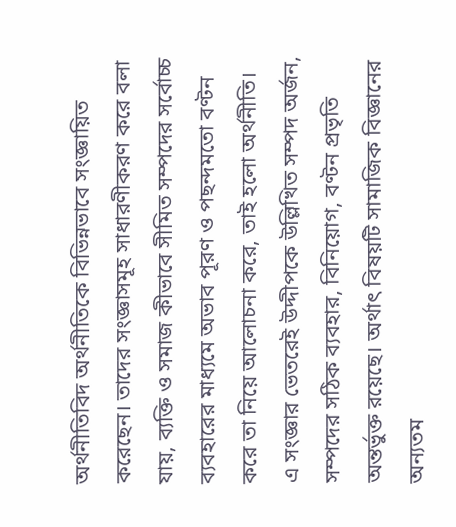অর্থনীতিবিদ অর্থনীতিকে বিভিন্নভাবে সংজ্ঞায়িত করেছেন। তাদের সংজ্ঞাসমূহ সাধারণীকরণ করে বলা যায়, ব্যক্তি ও সমাজ কীভাবে সীমিত সম্পদের সর্বোচ্চ ব্যবহারের মাধ্যমে অভাব পূরণ ও পছন্দমতো বণ্টন করে তা নিয়ে আলোচনা করে, তাই হলো অর্থনীতি। এ সংজ্ঞার ভেতরেই উদ্দীপকে উল্লিখিত সম্পদ অর্জন, সম্পদের সঠিক ব্যবহার, বিনিয়োগ, বণ্টন প্রভৃতি অন্তর্ভুক্ত রয়েছে। অর্থাৎ বিষয়টি সামাজিক বিজ্ঞানের অন্যতম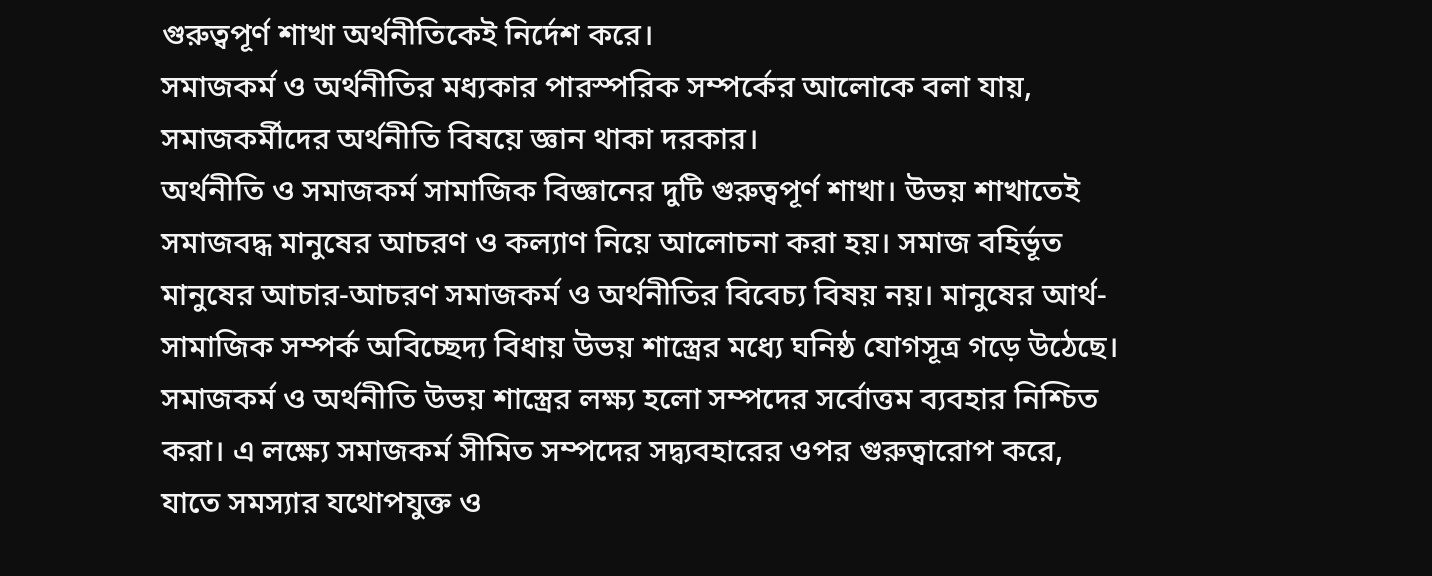গুরুত্বপূর্ণ শাখা অর্থনীতিকেই নির্দেশ করে।
সমাজকর্ম ও অর্থনীতির মধ্যকার পারস্পরিক সম্পর্কের আলোকে বলা যায়, সমাজকর্মীদের অর্থনীতি বিষয়ে জ্ঞান থাকা দরকার।
অর্থনীতি ও সমাজকর্ম সামাজিক বিজ্ঞানের দুটি গুরুত্বপূর্ণ শাখা। উভয় শাখাতেই সমাজবদ্ধ মানুষের আচরণ ও কল্যাণ নিয়ে আলোচনা করা হয়। সমাজ বহির্ভূত মানুষের আচার-আচরণ সমাজকর্ম ও অর্থনীতির বিবেচ্য বিষয় নয়। মানুষের আর্থ-সামাজিক সম্পর্ক অবিচ্ছেদ্য বিধায় উভয় শাস্ত্রের মধ্যে ঘনিষ্ঠ যোগসূত্র গড়ে উঠেছে।
সমাজকর্ম ও অর্থনীতি উভয় শাস্ত্রের লক্ষ্য হলো সম্পদের সর্বোত্তম ব্যবহার নিশ্চিত করা। এ লক্ষ্যে সমাজকর্ম সীমিত সম্পদের সদ্ব্যবহারের ওপর গুরুত্বারোপ করে, যাতে সমস্যার যথোপযুক্ত ও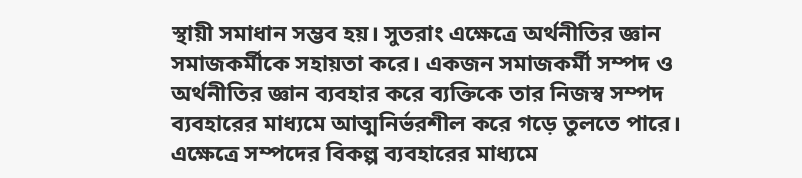স্থায়ী সমাধান সম্ভব হয়। সুতরাং এক্ষেত্রে অর্থনীতির জ্ঞান সমাজকর্মীকে সহায়তা করে। একজন সমাজকর্মী সম্পদ ও অর্থনীতির জ্ঞান ব্যবহার করে ব্যক্তিকে তার নিজস্ব সম্পদ ব্যবহারের মাধ্যমে আত্মনির্ভরশীল করে গড়ে তুলতে পারে। এক্ষেত্রে সম্পদের বিকল্প ব্যবহারের মাধ্যমে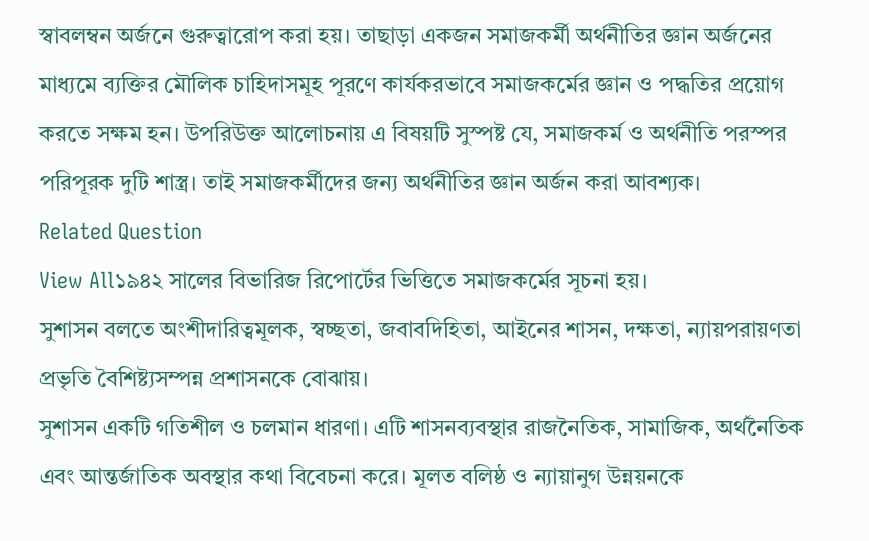স্বাবলম্বন অর্জনে গুরুত্বারোপ করা হয়। তাছাড়া একজন সমাজকর্মী অর্থনীতির জ্ঞান অর্জনের মাধ্যমে ব্যক্তির মৌলিক চাহিদাসমূহ পূরণে কার্যকরভাবে সমাজকর্মের জ্ঞান ও পদ্ধতির প্রয়োগ করতে সক্ষম হন। উপরিউক্ত আলোচনায় এ বিষয়টি সুস্পষ্ট যে, সমাজকর্ম ও অর্থনীতি পরস্পর পরিপূরক দুটি শাস্ত্র। তাই সমাজকর্মীদের জন্য অর্থনীতির জ্ঞান অর্জন করা আবশ্যক।
Related Question
View All১৯৪২ সালের বিভারিজ রিপোর্টের ভিত্তিতে সমাজকর্মের সূচনা হয়।
সুশাসন বলতে অংশীদারিত্বমূলক, স্বচ্ছতা, জবাবদিহিতা, আইনের শাসন, দক্ষতা, ন্যায়পরায়ণতা প্রভৃতি বৈশিষ্ট্যসম্পন্ন প্রশাসনকে বোঝায়।
সুশাসন একটি গতিশীল ও চলমান ধারণা। এটি শাসনব্যবস্থার রাজনৈতিক, সামাজিক, অর্থনৈতিক এবং আন্তর্জাতিক অবস্থার কথা বিবেচনা করে। মূলত বলিষ্ঠ ও ন্যায়ানুগ উন্নয়নকে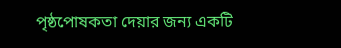পৃষ্ঠপোষকতা দেয়ার জন্য একটি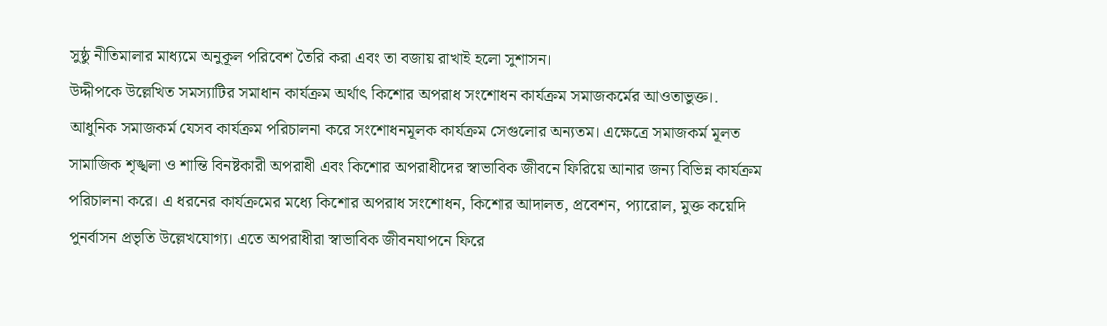সুষ্ঠু নীতিমালার মাধ্যমে অনুকূল পরিবেশ তৈরি করা এবং তা বজায় রাখাই হলো সুশাসন।
উদ্দীপকে উল্লেখিত সমস্যাটির সমাধান কার্যক্রম অর্থাৎ কিশোর অপরাধ সংশোধন কার্যক্রম সমাজকর্মের আওতাভুক্ত।.
আধুনিক সমাজকর্ম যেসব কার্যক্রম পরিচালনা করে সংশোধনমূলক কার্যক্রম সেগুলোর অন্যতম। এক্ষেত্রে সমাজকর্ম মূলত সামাজিক শৃঙ্খলা ও শান্তি বিনষ্টকারী অপরাধী এবং কিশোর অপরাধীদের স্বাভাবিক জীবনে ফিরিয়ে আনার জন্য বিভিন্ন কার্যক্রম পরিচালনা করে। এ ধরনের কার্যক্রমের মধ্যে কিশোর অপরাধ সংশোধন, কিশোর আদালত, প্রবেশন, প্যারোল, মুক্ত কয়েদি পুনর্বাসন প্রভৃতি উল্লেখযোগ্য। এতে অপরাধীরা স্বাভাবিক জীবনযাপনে ফিরে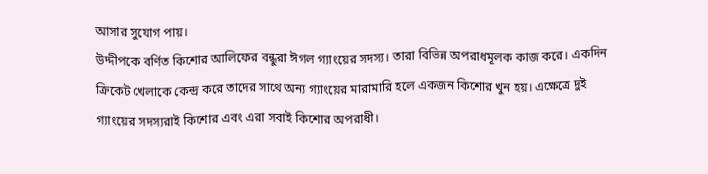আসার সুযোগ পায়।
উদ্দীপকে বর্ণিত কিশোর আলিফের বন্ধুরা ঈগল গ্যাংয়ের সদস্য। তারা বিভিন্ন অপরাধমূলক কাজ করে। একদিন ক্রিকেট খেলাকে কেন্দ্র করে তাদের সাথে অন্য গ্যাংয়ের মারামারি হলে একজন কিশোর খুন হয়। এক্ষেত্রে দুই গ্যাংয়ের সদস্যরাই কিশোর এবং এরা সবাই কিশোর অপরাধী।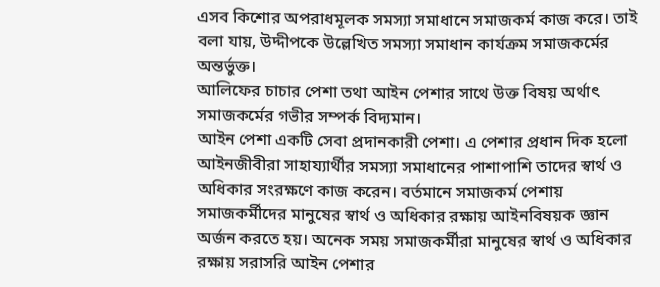এসব কিশোর অপরাধমূলক সমস্যা সমাধানে সমাজকর্ম কাজ করে। তাই বলা যায়, উদ্দীপকে উল্লেখিত সমস্যা সমাধান কার্যক্রম সমাজকর্মের অন্তর্ভুক্ত।
আলিফের চাচার পেশা তথা আইন পেশার সাথে উক্ত বিষয় অর্থাৎ সমাজকর্মের গভীর সম্পর্ক বিদ্যমান।
আইন পেশা একটি সেবা প্রদানকারী পেশা। এ পেশার প্রধান দিক হলো আইনজীবীরা সাহায্যার্থীর সমস্যা সমাধানের পাশাপাশি তাদের স্বার্থ ও অধিকার সংরক্ষণে কাজ করেন। বর্তমানে সমাজকর্ম পেশায় সমাজকর্মীদের মানুষের স্বার্থ ও অধিকার রক্ষায় আইনবিষয়ক জ্ঞান অর্জন করতে হয়। অনেক সময় সমাজকর্মীরা মানুষের স্বার্থ ও অধিকার রক্ষায় সরাসরি আইন পেশার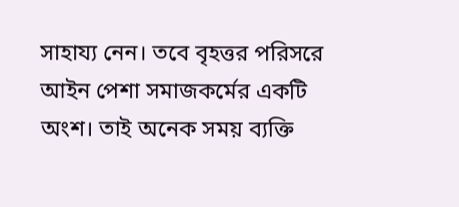সাহায্য নেন। তবে বৃহত্তর পরিসরে আইন পেশা সমাজকর্মের একটি অংশ। তাই অনেক সময় ব্যক্তি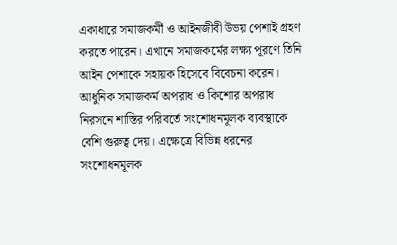একাধারে সমাজকর্মী ও আইনজীবী উভয় পেশাই গ্রহণ করতে পারেন। এখানে সমাজকর্মের লক্ষ্য পূরণে তিনি আইন পেশাকে সহায়ক হিসেবে বিবেচনা করেন। আধুনিক সমাজকর্ম অপরাধ ও কিশোর অপরাধ নিরসনে শাস্তির পরিবর্তে সংশোধনমূলক ব্যবস্থাকে বেশি গুরুত্ব দেয়। এক্ষেত্রে বিভিন্ন ধরনের সংশোধনমূলক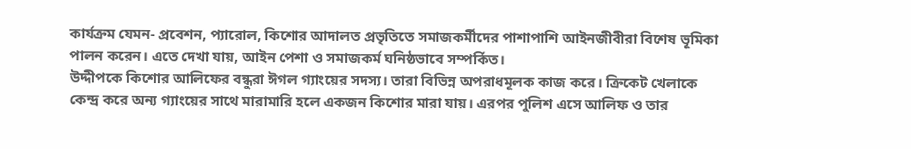কার্যক্রম যেমন- প্রবেশন, প্যারোল, কিশোর আদালত প্রভৃতিতে সমাজকর্মীদের পাশাপাশি আইনজীবীরা বিশেষ ভূমিকা পালন করেন। এতে দেখা যায়, আইন পেশা ও সমাজকর্ম ঘনিষ্ঠভাবে সম্পর্কিত।
উদ্দীপকে কিশোর আলিফের বন্ধুরা ঈগল গ্যাংয়ের সদস্য। তারা বিভিন্ন অপরাধমূলক কাজ করে। ক্রিকেট খেলাকে কেন্দ্র করে অন্য গ্যাংয়ের সাথে মারামারি হলে একজন কিশোর মারা যায়। এরপর পুলিশ এসে আলিফ ও তার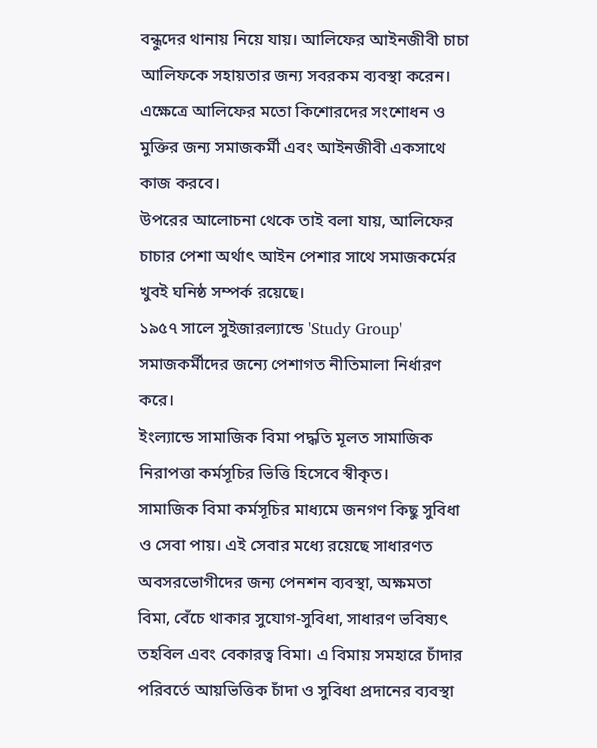বন্ধুদের থানায় নিয়ে যায়। আলিফের আইনজীবী চাচা আলিফকে সহায়তার জন্য সবরকম ব্যবস্থা করেন। এক্ষেত্রে আলিফের মতো কিশোরদের সংশোধন ও মুক্তির জন্য সমাজকর্মী এবং আইনজীবী একসাথে কাজ করবে।
উপরের আলোচনা থেকে তাই বলা যায়, আলিফের চাচার পেশা অর্থাৎ আইন পেশার সাথে সমাজকর্মের খুবই ঘনিষ্ঠ সম্পর্ক রয়েছে।
১৯৫৭ সালে সুইজারল্যান্ডে 'Study Group' সমাজকর্মীদের জন্যে পেশাগত নীতিমালা নির্ধারণ করে।
ইংল্যান্ডে সামাজিক বিমা পদ্ধতি মূলত সামাজিক নিরাপত্তা কর্মসূচির ভিত্তি হিসেবে স্বীকৃত।
সামাজিক বিমা কর্মসূচির মাধ্যমে জনগণ কিছু সুবিধা ও সেবা পায়। এই সেবার মধ্যে রয়েছে সাধারণত অবসরভোগীদের জন্য পেনশন ব্যবস্থা, অক্ষমতা বিমা, বেঁচে থাকার সুযোগ-সুবিধা, সাধারণ ভবিষ্যৎ তহবিল এবং বেকারত্ব বিমা। এ বিমায় সমহারে চাঁদার পরিবর্তে আয়ভিত্তিক চাঁদা ও সুবিধা প্রদানের ব্যবস্থা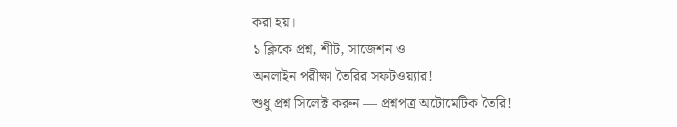করা হয়।
১ ক্লিকে প্রশ্ন, শীট, সাজেশন ও
অনলাইন পরীক্ষা তৈরির সফটওয়্যার!
শুধু প্রশ্ন সিলেক্ট করুন — প্রশ্নপত্র অটোমেটিক তৈরি!